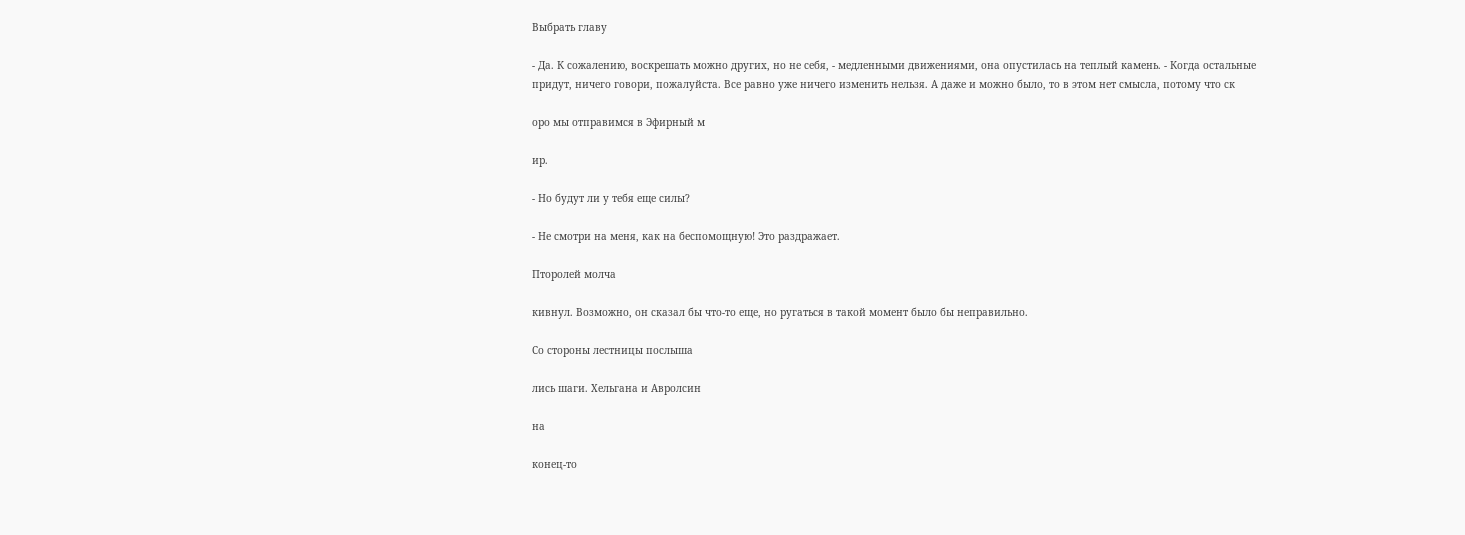Выбрать главу

- Да. К сожалению, воскрешать можно других, но не себя, - медленными движениями, она опустилась на теплый камень. - Когда остальные придут, ничего говори, пожалуйста. Все равно уже ничего изменить нельзя. А даже и можно было, то в этом нет смысла, потому что ск

оро мы отправимся в Эфирный м

ир.

- Но будут ли у тебя еще силы?

- Не смотри на меня, как на беспомощную! Это раздражает.

Пторолей молча

кивнул. Возможно, он сказал бы что-то еще, но ругаться в такой момент было бы неправильно.

Со стороны лестницы послыша

лись шаги. Хельгана и Авролсин

на

конец-то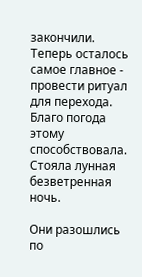закончили. Теперь осталось самое главное - провести ритуал для перехода. Благо погода этому способствовала. Стояла лунная безветренная ночь.

Они разошлись по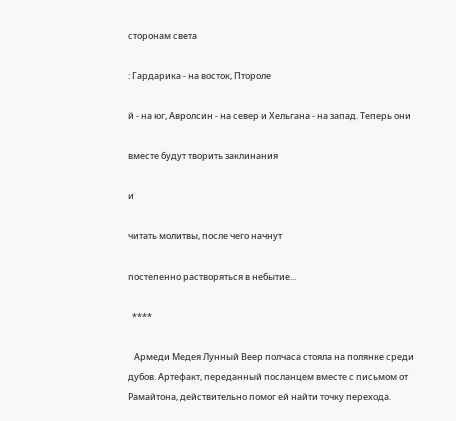сторонам света

: Гардарика - на восток, Птороле

й - на юг, Авролсин - на север и Хельгана - на запад. Теперь они

вместе будут творить заклинания

и

читать молитвы, после чего начнут

постепенно растворяться в небытие...

  ****

   Армеди Медея Лунный Веер полчаса стояла на полянке среди дубов. Артефакт, переданный посланцем вместе с письмом от Рамайтона, действительно помог ей найти точку перехода.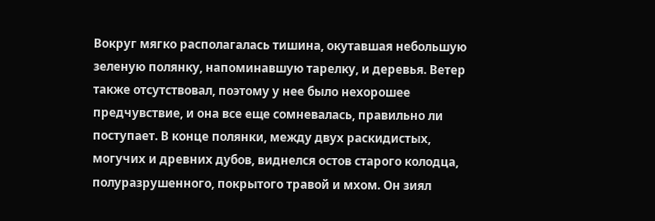Вокруг мягко располагалась тишина, окутавшая небольшую зеленую полянку, напоминавшую тарелку, и деревья. Ветер также отсутствовал, поэтому у нее было нехорошее предчувствие, и она все еще сомневалась, правильно ли поступает. В конце полянки, между двух раскидистых, могучих и древних дубов, виднелся остов старого колодца, полуразрушенного, покрытого травой и мхом. Он зиял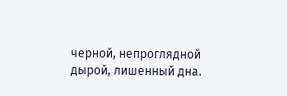черной, непроглядной дырой, лишенный дна.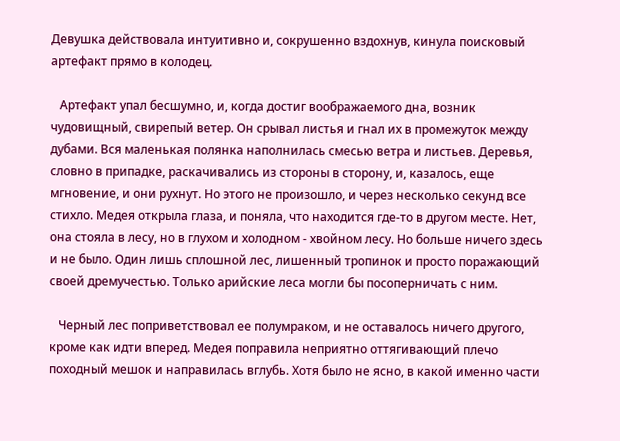Девушка действовала интуитивно и, сокрушенно вздохнув, кинула поисковый артефакт прямо в колодец.

   Артефакт упал бесшумно, и, когда достиг воображаемого дна, возник чудовищный, свирепый ветер. Он срывал листья и гнал их в промежуток между дубами. Вся маленькая полянка наполнилась смесью ветра и листьев. Деревья, словно в припадке, раскачивались из стороны в сторону, и, казалось, еще мгновение, и они рухнут. Но этого не произошло, и через несколько секунд все стихло. Медея открыла глаза, и поняла, что находится где-то в другом месте. Нет, она стояла в лесу, но в глухом и холодном - хвойном лесу. Но больше ничего здесь и не было. Один лишь сплошной лес, лишенный тропинок и просто поражающий своей дремучестью. Только арийские леса могли бы посоперничать с ним.

   Черный лес поприветствовал ее полумраком, и не оставалось ничего другого, кроме как идти вперед. Медея поправила неприятно оттягивающий плечо походный мешок и направилась вглубь. Хотя было не ясно, в какой именно части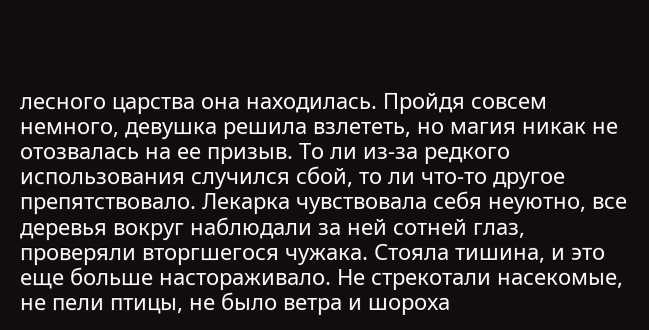лесного царства она находилась. Пройдя совсем немного, девушка решила взлететь, но магия никак не отозвалась на ее призыв. То ли из-за редкого использования случился сбой, то ли что-то другое препятствовало. Лекарка чувствовала себя неуютно, все деревья вокруг наблюдали за ней сотней глаз, проверяли вторгшегося чужака. Стояла тишина, и это еще больше настораживало. Не стрекотали насекомые, не пели птицы, не было ветра и шороха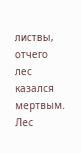листвы, отчего лес казался мертвым. Лес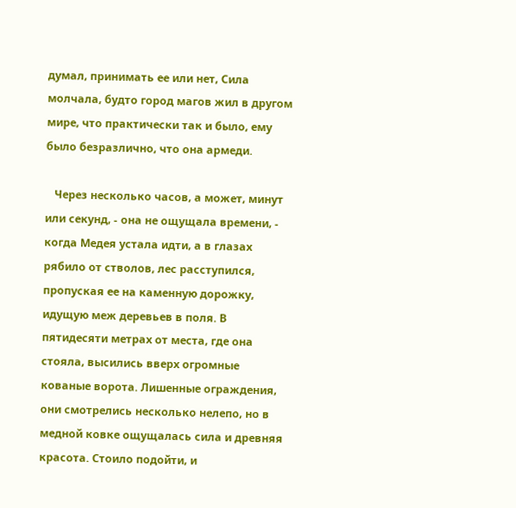думал, принимать ее или нет, Сила молчала, будто город магов жил в другом мире, что практически так и было, ему было безразлично, что она армеди.

   Через несколько часов, а может, минут или секунд, - она не ощущала времени, - когда Медея устала идти, а в глазах рябило от стволов, лес расступился, пропуская ее на каменную дорожку, идущую меж деревьев в поля. В пятидесяти метрах от места, где она стояла, высились вверх огромные кованые ворота. Лишенные ограждения, они смотрелись несколько нелепо, но в медной ковке ощущалась сила и древняя красота. Стоило подойти, и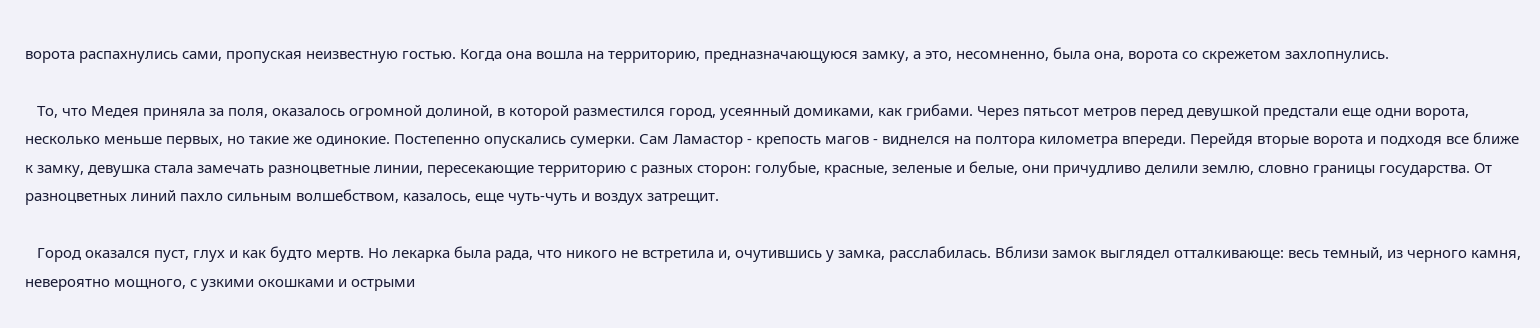ворота распахнулись сами, пропуская неизвестную гостью. Когда она вошла на территорию, предназначающуюся замку, а это, несомненно, была она, ворота со скрежетом захлопнулись.

   То, что Медея приняла за поля, оказалось огромной долиной, в которой разместился город, усеянный домиками, как грибами. Через пятьсот метров перед девушкой предстали еще одни ворота, несколько меньше первых, но такие же одинокие. Постепенно опускались сумерки. Сам Ламастор - крепость магов - виднелся на полтора километра впереди. Перейдя вторые ворота и подходя все ближе к замку, девушка стала замечать разноцветные линии, пересекающие территорию с разных сторон: голубые, красные, зеленые и белые, они причудливо делили землю, словно границы государства. От разноцветных линий пахло сильным волшебством, казалось, еще чуть-чуть и воздух затрещит.

   Город оказался пуст, глух и как будто мертв. Но лекарка была рада, что никого не встретила и, очутившись у замка, расслабилась. Вблизи замок выглядел отталкивающе: весь темный, из черного камня, невероятно мощного, с узкими окошками и острыми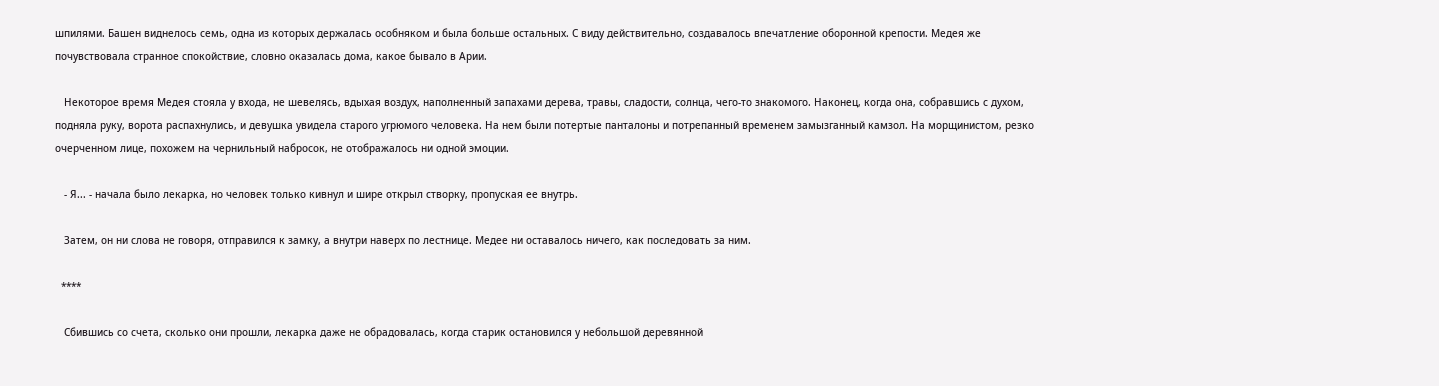шпилями. Башен виднелось семь, одна из которых держалась особняком и была больше остальных. С виду действительно, создавалось впечатление оборонной крепости. Медея же почувствовала странное спокойствие, словно оказалась дома, какое бывало в Арии.

   Некоторое время Медея стояла у входа, не шевелясь, вдыхая воздух, наполненный запахами дерева, травы, сладости, солнца, чего-то знакомого. Наконец, когда она, собравшись с духом, подняла руку, ворота распахнулись, и девушка увидела старого угрюмого человека. На нем были потертые панталоны и потрепанный временем замызганный камзол. На морщинистом, резко очерченном лице, похожем на чернильный набросок, не отображалось ни одной эмоции.

   - Я... - начала было лекарка, но человек только кивнул и шире открыл створку, пропуская ее внутрь.

   Затем, он ни слова не говоря, отправился к замку, а внутри наверх по лестнице. Медее ни оставалось ничего, как последовать за ним.

  ****

   Сбившись со счета, сколько они прошли, лекарка даже не обрадовалась, когда старик остановился у небольшой деревянной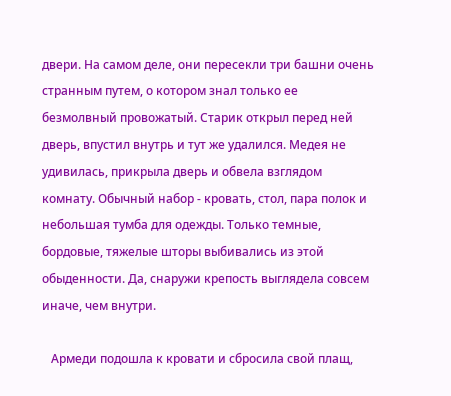двери. На самом деле, они пересекли три башни очень странным путем, о котором знал только ее безмолвный провожатый. Старик открыл перед ней дверь, впустил внутрь и тут же удалился. Медея не удивилась, прикрыла дверь и обвела взглядом комнату. Обычный набор - кровать, стол, пара полок и небольшая тумба для одежды. Только темные, бордовые, тяжелые шторы выбивались из этой обыденности. Да, снаружи крепость выглядела совсем иначе, чем внутри.

   Армеди подошла к кровати и сбросила свой плащ,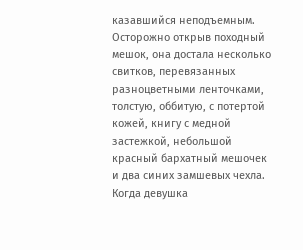казавшийся неподъемным. Осторожно открыв походный мешок, она достала несколько свитков, перевязанных разноцветными ленточками, толстую, оббитую, с потертой кожей, книгу с медной застежкой, небольшой красный бархатный мешочек и два синих замшевых чехла. Когда девушка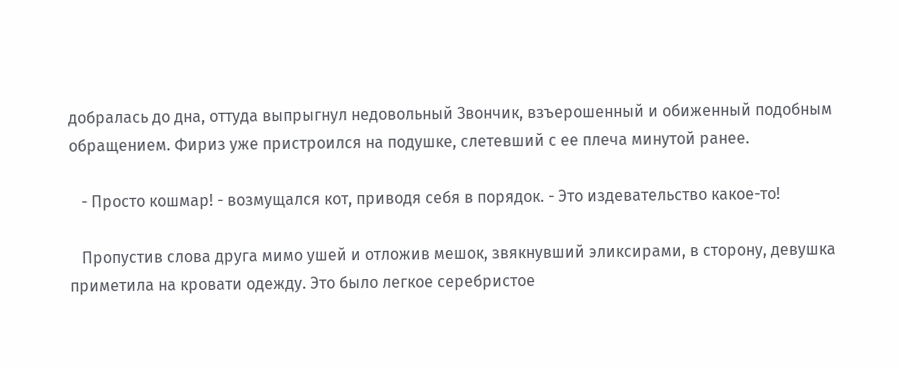добралась до дна, оттуда выпрыгнул недовольный Звончик, взъерошенный и обиженный подобным обращением. Фириз уже пристроился на подушке, слетевший с ее плеча минутой ранее.

   - Просто кошмар! - возмущался кот, приводя себя в порядок. - Это издевательство какое-то!

   Пропустив слова друга мимо ушей и отложив мешок, звякнувший эликсирами, в сторону, девушка приметила на кровати одежду. Это было легкое серебристое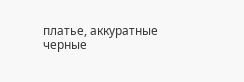платье, аккуратные черные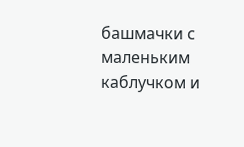башмачки с маленьким каблучком и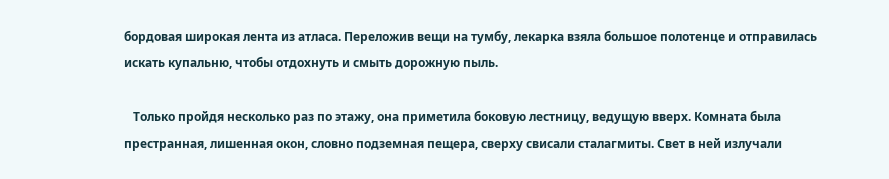бордовая широкая лента из атласа. Переложив вещи на тумбу, лекарка взяла большое полотенце и отправилась искать купальню, чтобы отдохнуть и смыть дорожную пыль.

   Только пройдя несколько раз по этажу, она приметила боковую лестницу, ведущую вверх. Комната была престранная, лишенная окон, словно подземная пещера, сверху свисали сталагмиты. Свет в ней излучали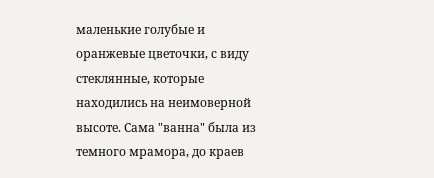маленькие голубые и оранжевые цветочки, с виду стеклянные, которые находились на неимоверной высоте. Сама "ванна" была из темного мрамора, до краев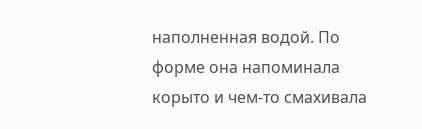наполненная водой. По форме она напоминала корыто и чем-то смахивала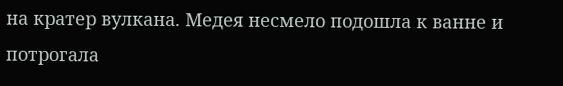на кратер вулкана. Медея несмело подошла к ванне и потрогала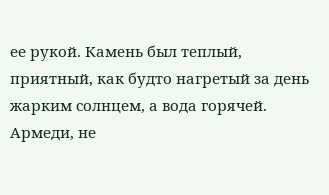ее рукой. Камень был теплый, приятный, как будто нагретый за день жарким солнцем, а вода горячей. Армеди, не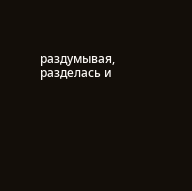раздумывая, разделась и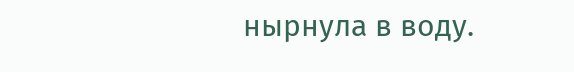нырнула в воду.